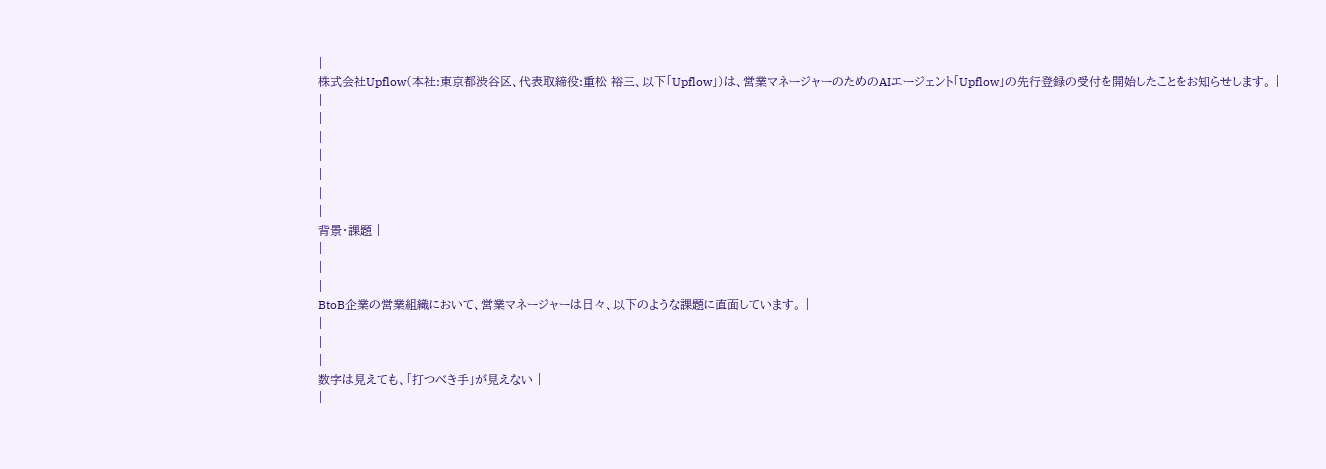|
株式会社Upflow(本社:東京都渋谷区、代表取締役:重松 裕三、以下「Upflow」)は、営業マネージャーのためのAIエージェント「Upflow」の先行登録の受付を開始したことをお知らせします。 |
|
|
|
|
|
|
|
背景・課題 |
|
|
|
BtoB企業の営業組織において、営業マネージャーは日々、以下のような課題に直面しています。 |
|
|
|
数字は見えても、「打つべき手」が見えない |
|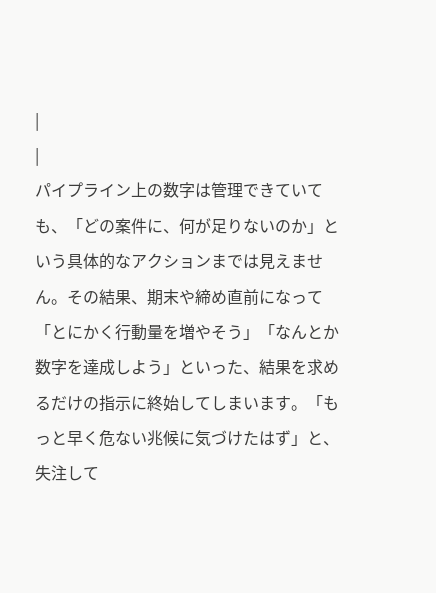|
|
パイプライン上の数字は管理できていても、「どの案件に、何が足りないのか」という具体的なアクションまでは見えません。その結果、期末や締め直前になって「とにかく行動量を増やそう」「なんとか数字を達成しよう」といった、結果を求めるだけの指示に終始してしまいます。「もっと早く危ない兆候に気づけたはず」と、失注して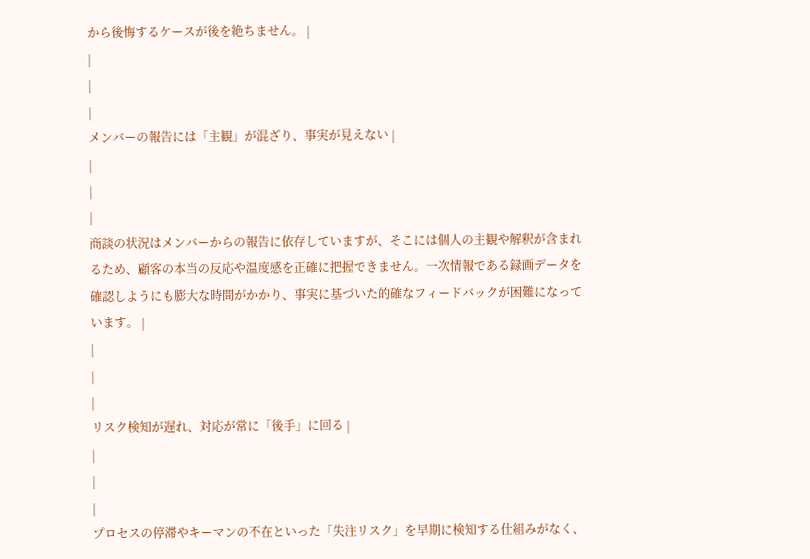から後悔するケースが後を絶ちません。 |
|
|
|
メンバーの報告には「主観」が混ざり、事実が見えない |
|
|
|
商談の状況はメンバーからの報告に依存していますが、そこには個人の主観や解釈が含まれるため、顧客の本当の反応や温度感を正確に把握できません。一次情報である録画データを確認しようにも膨大な時間がかかり、事実に基づいた的確なフィードバックが困難になっています。 |
|
|
|
リスク検知が遅れ、対応が常に「後手」に回る |
|
|
|
プロセスの停滞やキーマンの不在といった「失注リスク」を早期に検知する仕組みがなく、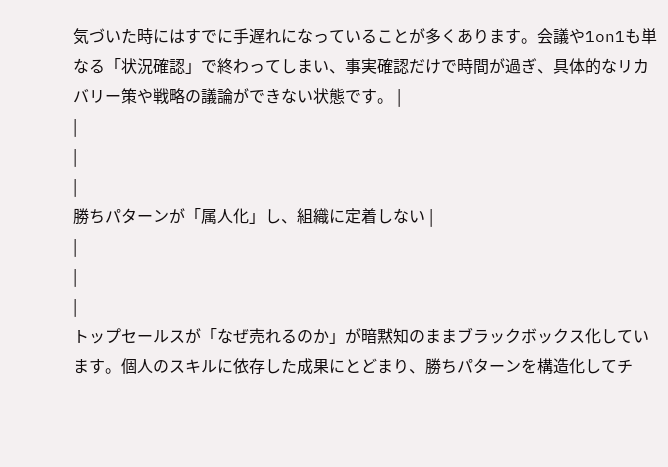気づいた時にはすでに手遅れになっていることが多くあります。会議や1on1も単なる「状況確認」で終わってしまい、事実確認だけで時間が過ぎ、具体的なリカバリー策や戦略の議論ができない状態です。 |
|
|
|
勝ちパターンが「属人化」し、組織に定着しない |
|
|
|
トップセールスが「なぜ売れるのか」が暗黙知のままブラックボックス化しています。個人のスキルに依存した成果にとどまり、勝ちパターンを構造化してチ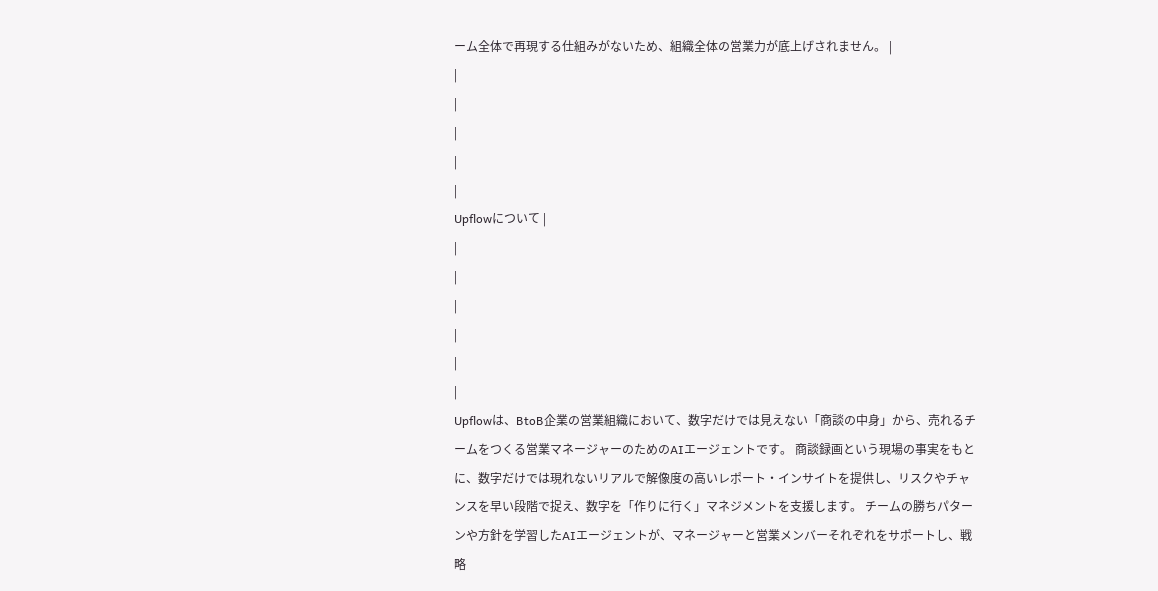ーム全体で再現する仕組みがないため、組織全体の営業力が底上げされません。 |
|
|
|
|
|
Upflowについて |
|
|
|
|
|
|
Upflowは、BtoB企業の営業組織において、数字だけでは見えない「商談の中身」から、売れるチームをつくる営業マネージャーのためのAIエージェントです。 商談録画という現場の事実をもとに、数字だけでは現れないリアルで解像度の高いレポート・インサイトを提供し、リスクやチャンスを早い段階で捉え、数字を「作りに行く」マネジメントを支援します。 チームの勝ちパターンや方針を学習したAIエージェントが、マネージャーと営業メンバーそれぞれをサポートし、戦略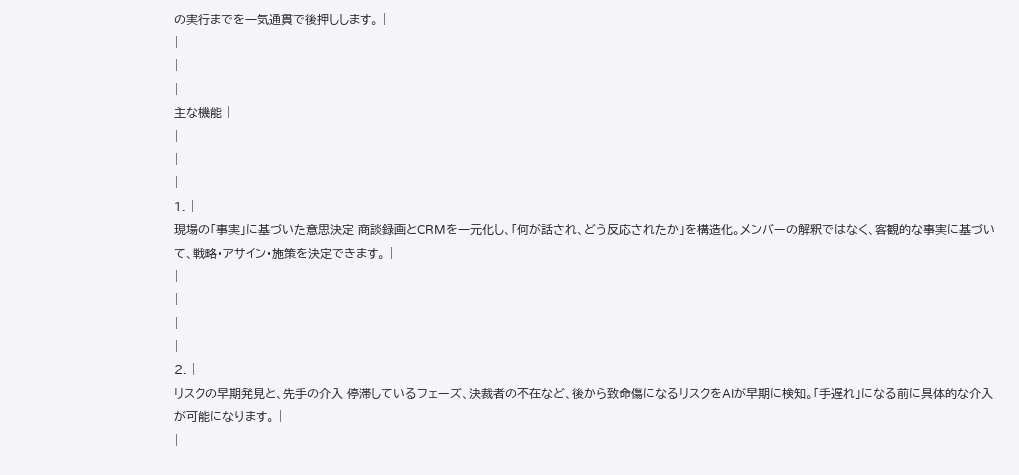の実行までを一気通貫で後押しします。 |
|
|
|
主な機能 |
|
|
|
1. |
現場の「事実」に基づいた意思決定 商談録画とCRMを一元化し、「何が話され、どう反応されたか」を構造化。メンバーの解釈ではなく、客観的な事実に基づいて、戦略・アサイン・施策を決定できます。 |
|
|
|
|
2. |
リスクの早期発見と、先手の介入 停滞しているフェーズ、決裁者の不在など、後から致命傷になるリスクをAIが早期に検知。「手遅れ」になる前に具体的な介入が可能になります。 |
|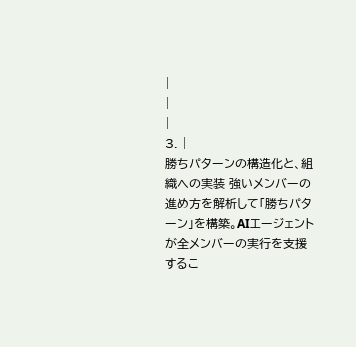|
|
|
3. |
勝ちパターンの構造化と、組織への実装 強いメンバーの進め方を解析して「勝ちパターン」を構築。AIエージェントが全メンバーの実行を支援するこ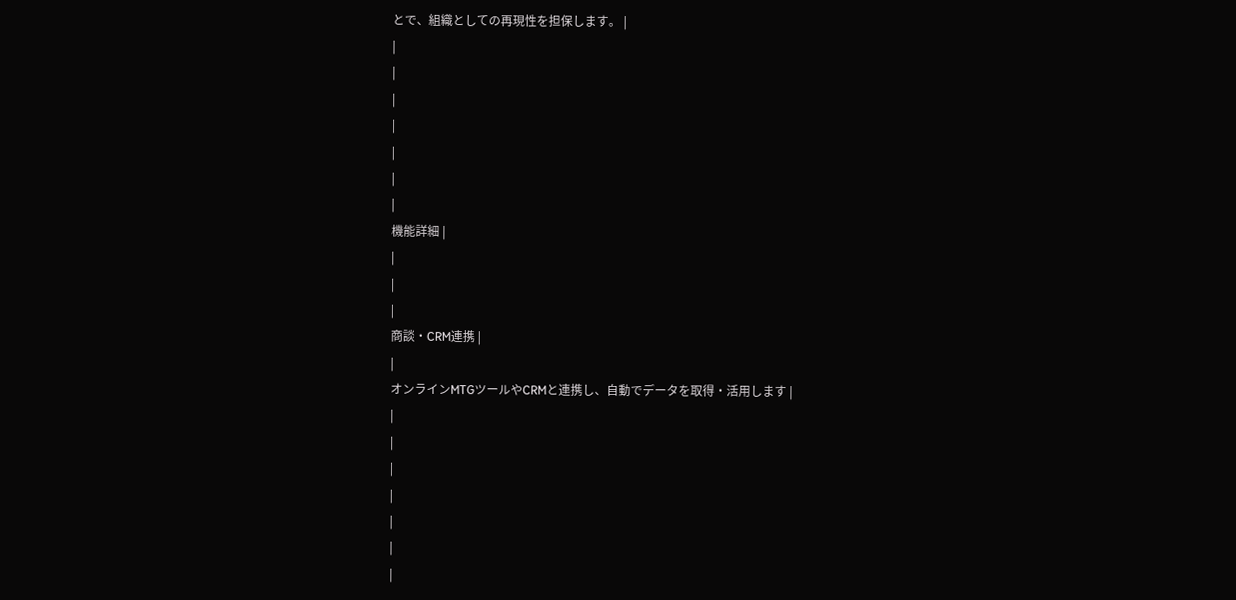とで、組織としての再現性を担保します。 |
|
|
|
|
|
|
|
機能詳細 |
|
|
|
商談・CRM連携 |
|
オンラインMTGツールやCRMと連携し、自動でデータを取得・活用します |
|
|
|
|
|
|
|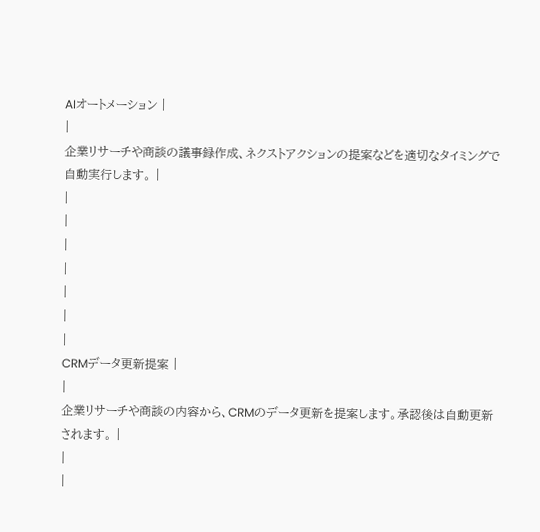AIオートメーション |
|
企業リサーチや商談の議事録作成、ネクストアクションの提案などを適切なタイミングで自動実行します。 |
|
|
|
|
|
|
|
CRMデータ更新提案 |
|
企業リサーチや商談の内容から、CRMのデータ更新を提案します。承認後は自動更新されます。 |
|
|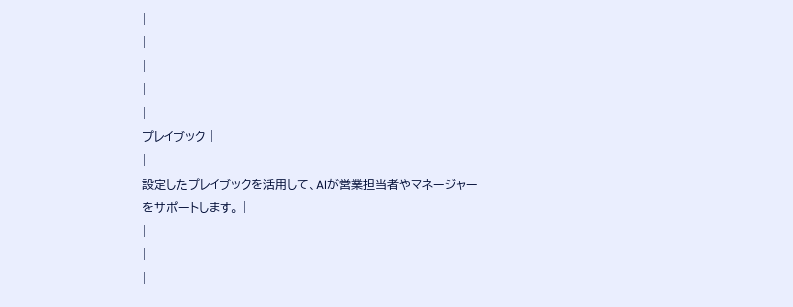|
|
|
|
|
プレイブック |
|
設定したプレイブックを活用して、AIが営業担当者やマネージャーをサポートします。 |
|
|
|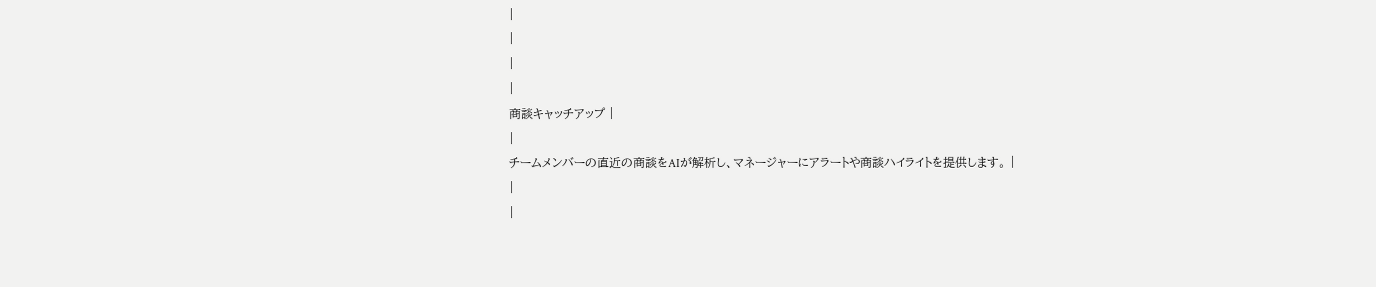|
|
|
|
商談キャッチアップ |
|
チームメンバーの直近の商談をAIが解析し、マネージャーにアラートや商談ハイライトを提供します。 |
|
|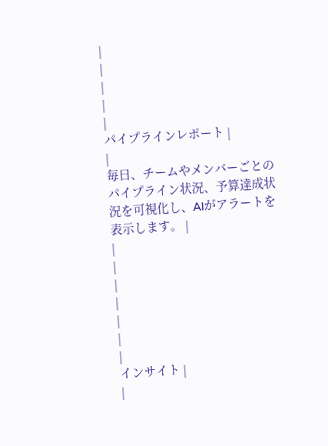|
|
|
|
|
パイプラインレポート |
|
毎日、チームやメンバーごとのパイプライン状況、予算達成状況を可視化し、AIがアラートを表示します。 |
|
|
|
|
|
|
|
インサイト |
|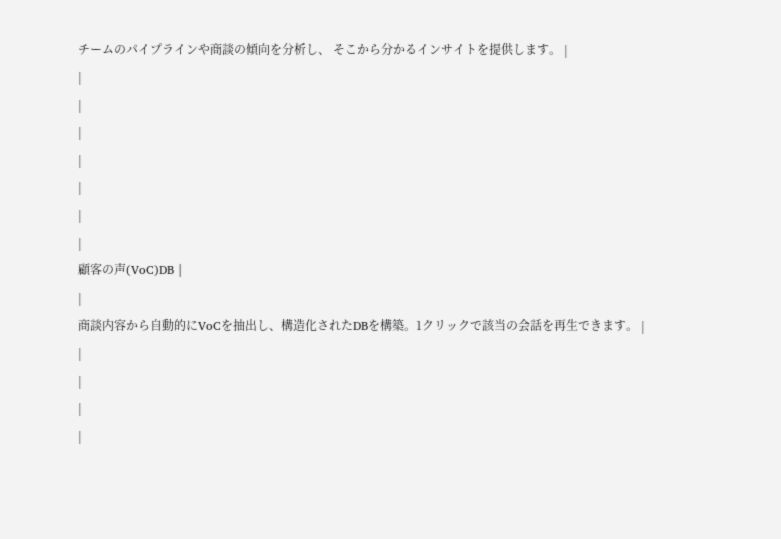チームのパイプラインや商談の傾向を分析し、 そこから分かるインサイトを提供します。 |
|
|
|
|
|
|
|
顧客の声(VoC)DB |
|
商談内容から自動的にVoCを抽出し、構造化されたDBを構築。1クリックで該当の会話を再生できます。 |
|
|
|
|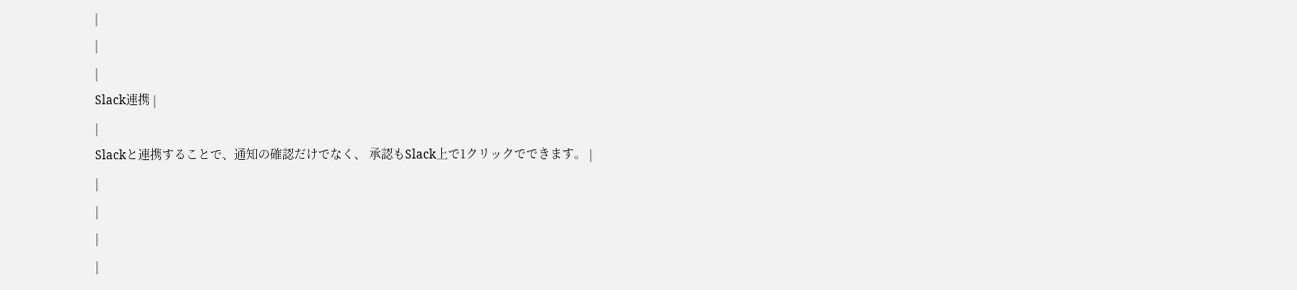|
|
|
Slack連携 |
|
Slackと連携することで、通知の確認だけでなく、 承認もSlack上で1クリックでできます。 |
|
|
|
|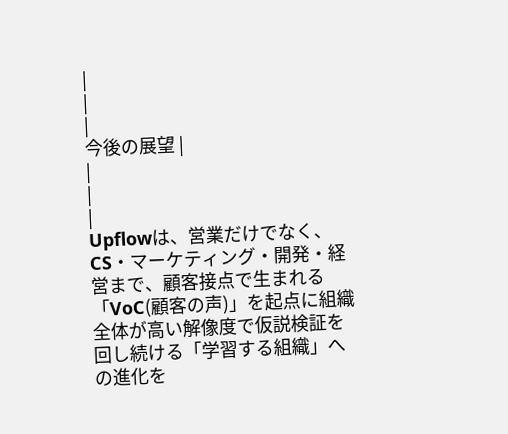|
|
|
今後の展望 |
|
|
|
Upflowは、営業だけでなく、CS・マーケティング・開発・経営まで、顧客接点で生まれる「VoC(顧客の声)」を起点に組織全体が高い解像度で仮説検証を回し続ける「学習する組織」への進化を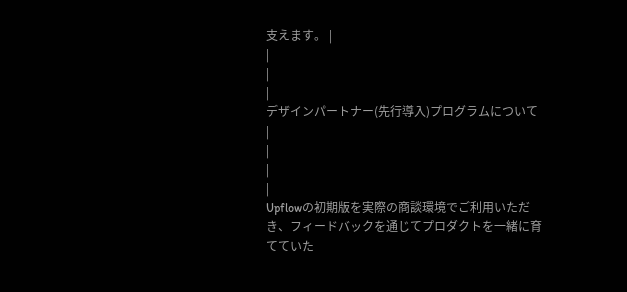支えます。 |
|
|
|
デザインパートナー(先行導入)プログラムについて |
|
|
|
Upflowの初期版を実際の商談環境でご利用いただき、フィードバックを通じてプロダクトを一緒に育てていた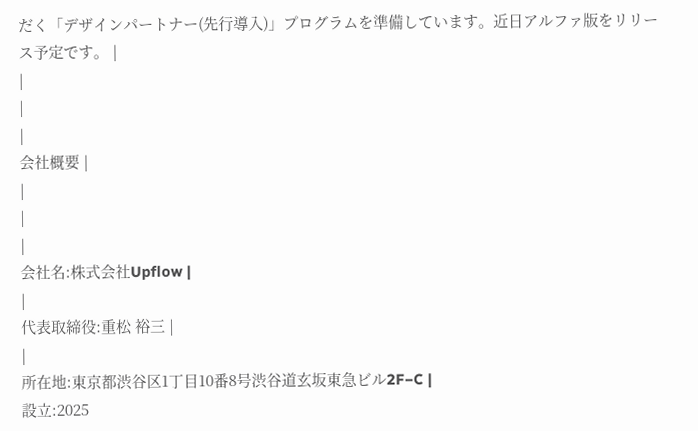だく「デザインパートナー(先行導入)」プログラムを準備しています。近日アルファ版をリリース予定です。 |
|
|
|
会社概要 |
|
|
|
会社名:株式会社Upflow |
|
代表取締役:重松 裕三 |
|
所在地:東京都渋谷区1丁目10番8号渋谷道玄坂東急ビル2F−C |
設立:2025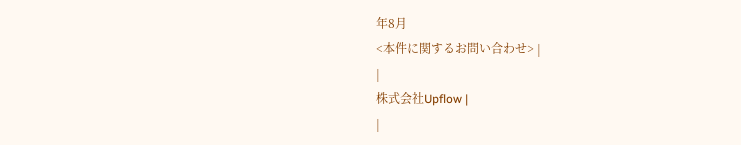年8月
<本件に関するお問い合わせ> |
|
株式会社Upflow |
|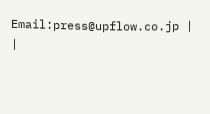Email:press@upflow.co.jp |
|